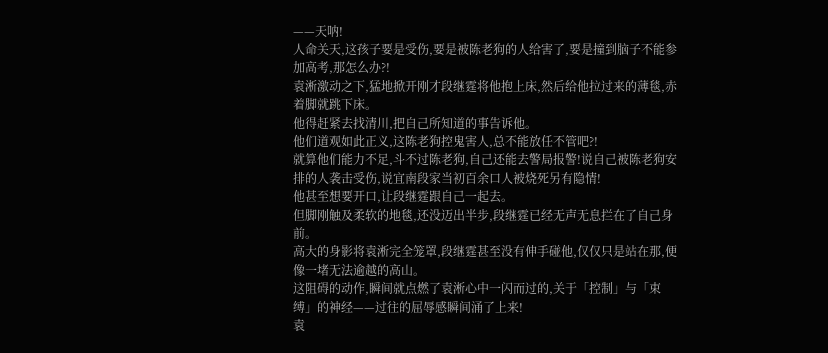——天呐!
人命关天,这孩子要是受伤,要是被陈老狗的人给害了,要是撞到脑子不能参加高考,那怎么办?!
袁淅激动之下,猛地掀开刚才段继霆将他抱上床,然后给他拉过来的薄毯,赤着脚就跳下床。
他得赶紧去找清川,把自己所知道的事告诉他。
他们道观如此正义,这陈老狗控鬼害人,总不能放任不管吧?!
就算他们能力不足,斗不过陈老狗,自己还能去警局报警!说自己被陈老狗安排的人袭击受伤,说宜南段家当初百余口人被烧死另有隐情!
他甚至想要开口,让段继霆跟自己一起去。
但脚刚触及柔软的地毯,还没迈出半步,段继霆已经无声无息拦在了自己身前。
高大的身影将袁淅完全笼罩,段继霆甚至没有伸手碰他,仅仅只是站在那,便像一堵无法逾越的高山。
这阻碍的动作,瞬间就点燃了袁淅心中一闪而过的,关于「控制」与「束缚」的神经——过往的屈辱感瞬间涌了上来!
袁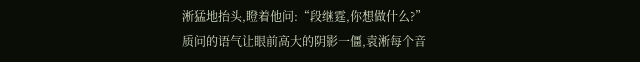淅猛地抬头,瞪着他问:“段继霆,你想做什么?”
质问的语气让眼前高大的阴影一僵,袁淅每个音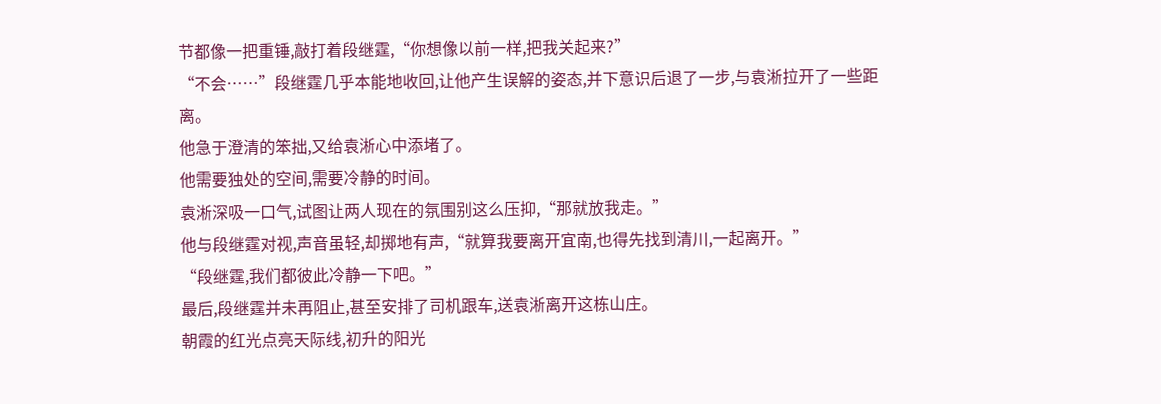节都像一把重锤,敲打着段继霆,“你想像以前一样,把我关起来?”
“不会……”段继霆几乎本能地收回,让他产生误解的姿态,并下意识后退了一步,与袁淅拉开了一些距离。
他急于澄清的笨拙,又给袁淅心中添堵了。
他需要独处的空间,需要冷静的时间。
袁淅深吸一口气,试图让两人现在的氛围别这么压抑,“那就放我走。”
他与段继霆对视,声音虽轻,却掷地有声,“就算我要离开宜南,也得先找到清川,一起离开。”
“段继霆,我们都彼此冷静一下吧。”
最后,段继霆并未再阻止,甚至安排了司机跟车,送袁淅离开这栋山庄。
朝霞的红光点亮天际线,初升的阳光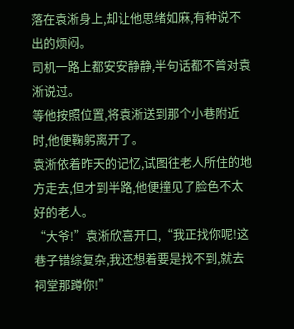落在袁淅身上,却让他思绪如麻,有种说不出的烦闷。
司机一路上都安安静静,半句话都不曾对袁淅说过。
等他按照位置,将袁淅送到那个小巷附近时,他便鞠躬离开了。
袁淅依着昨天的记忆,试图往老人所住的地方走去,但才到半路,他便撞见了脸色不太好的老人。
“大爷!”袁淅欣喜开口,“我正找你呢!这巷子错综复杂,我还想着要是找不到,就去祠堂那蹲你!”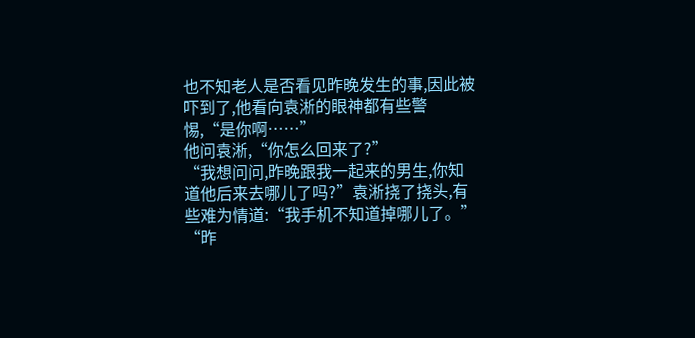也不知老人是否看见昨晚发生的事,因此被吓到了,他看向袁淅的眼神都有些警惕,“是你啊……”
他问袁淅,“你怎么回来了?”
“我想问问,昨晚跟我一起来的男生,你知道他后来去哪儿了吗?”袁淅挠了挠头,有些难为情道:“我手机不知道掉哪儿了。”
“昨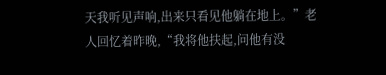天我听见声响,出来只看见他躺在地上。”老人回忆着昨晚,“我将他扶起,问他有没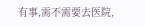有事,需不需要去医院,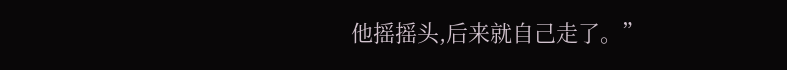他摇摇头,后来就自己走了。”